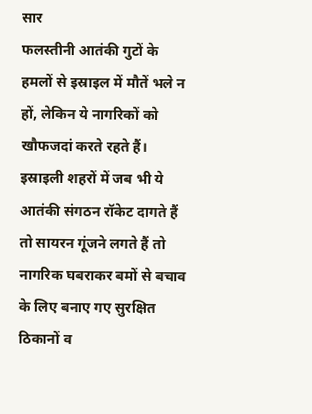सार
फलस्तीनी आतंकी गुटों के हमलों से इस्राइल में मौतें भले न हों, लेकिन ये नागरिकों को खौफजदां करते रहते हैं। इस्राइली शहरों में जब भी ये आतंकी संगठन रॉकेट दागते हैं तो सायरन गूंजने लगते हैं तो नागरिक घबराकर बमों से बचाव के लिए बनाए गए सुरक्षित ठिकानों व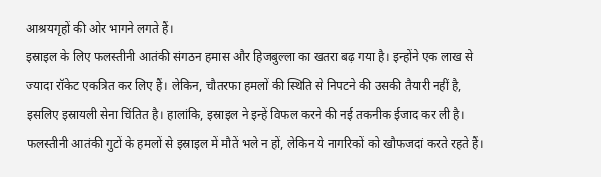आश्रयगृहों की ओर भागने लगते हैं।
इस्राइल के लिए फलस्तीनी आतंकी संगठन हमास और हिजबुल्ला का खतरा बढ़ गया है। इन्होंने एक लाख से ज्यादा रॉकेट एकत्रित कर लिए हैं। लेकिन, चौतरफा हमलों की स्थिति से निपटने की उसकी तैयारी नहीं है, इसलिए इस्रायली सेना चिंतित है। हालांकि, इस्राइल ने इन्हें विफल करने की नई तकनीक ईजाद कर ली है।
फलस्तीनी आतंकी गुटों के हमलों से इस्राइल में मौतें भले न हों, लेकिन ये नागरिकों को खौफजदां करते रहते हैं।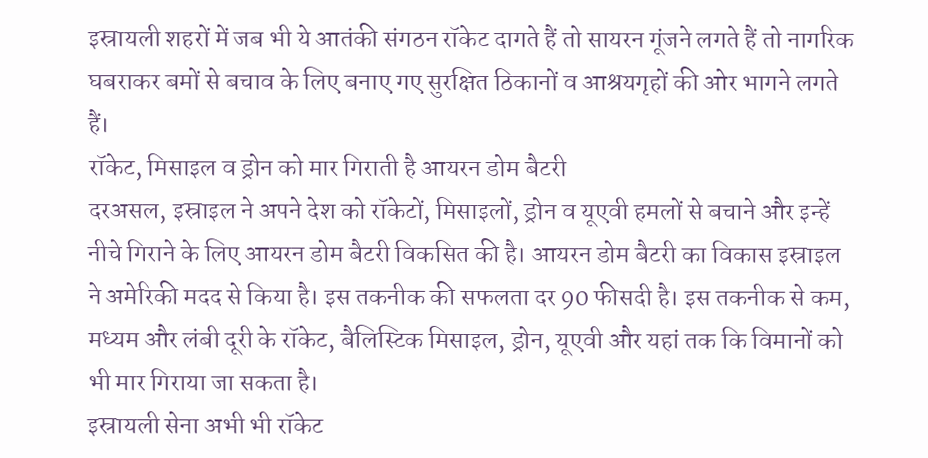इस्रायली शहरों में जब भी ये आतंकी संगठन रॉकेट दागते हैं तो सायरन गूंजने लगते हैं तो नागरिक घबराकर बमों से बचाव के लिए बनाए गए सुरक्षित ठिकानों व आश्रयगृहों की ओर भागने लगते हैं।
रॉकेट, मिसाइल व ड्रोन को मार गिराती है आयरन डोम बैटरी
दरअसल, इस्राइल ने अपने देश को रॉकेटों, मिसाइलों, ड्रोन व यूएवी हमलों से बचाने और इन्हें नीचे गिराने के लिए आयरन डोम बैटरी विकसित की है। आयरन डोम बैटरी का विकास इस्राइल ने अमेरिकी मदद से किया है। इस तकनीक की सफलता दर 90 फीसदी है। इस तकनीक से कम, मध्यम और लंबी दूरी के रॉकेट, बैलिस्टिक मिसाइल, ड्रोन, यूएवी और यहां तक कि विमानों को भी मार गिराया जा सकता है।
इस्रायली सेना अभी भी रॉकेट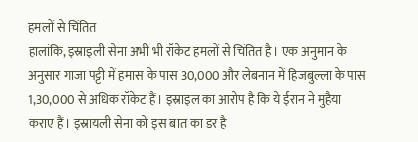हमलों से चिंतित
हालांकि, इस्राइली सेना अभी भी रॉकेट हमलों से चिंतित है। एक अनुमान के अनुसार गाजा पट्टी में हमास के पास 30,000 और लेबनान में हिजबुल्ला के पास 1,30,000 से अधिक रॉकेट हैं। इस्राइल का आरोप है कि ये ईरान ने मुहैया कराए हैं। इस्रायली सेना को इस बात का डर है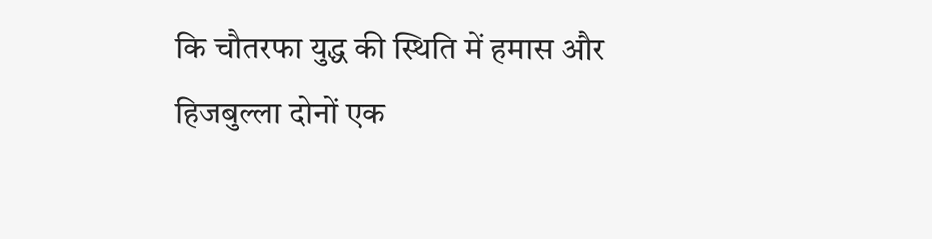कि चौतरफा युद्ध की स्थिति में हमास और हिजबुल्ला दोनों एक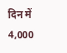दिन में 4,000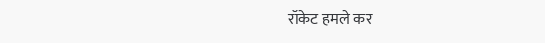रॉकेट हमले कर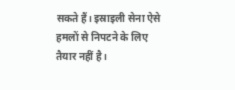सकते हैं। इस्राइली सेना ऐसे हमलों से निपटने के लिए तैयार नहीं है।